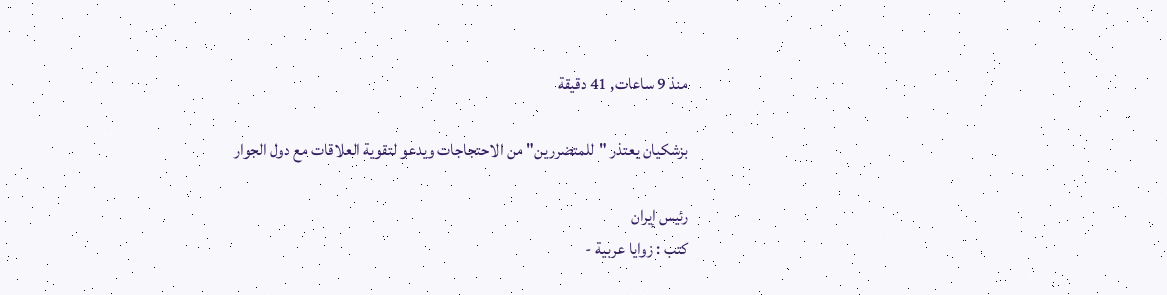منذ 9 ساعات, 41 دقيقة

بزشكيان يعتذر "للمتضررين" من الاحتجاجات ويدعو لتقوية العلاقات مع دول الجوار

رئيس إيران
كتب : زوايا عربية -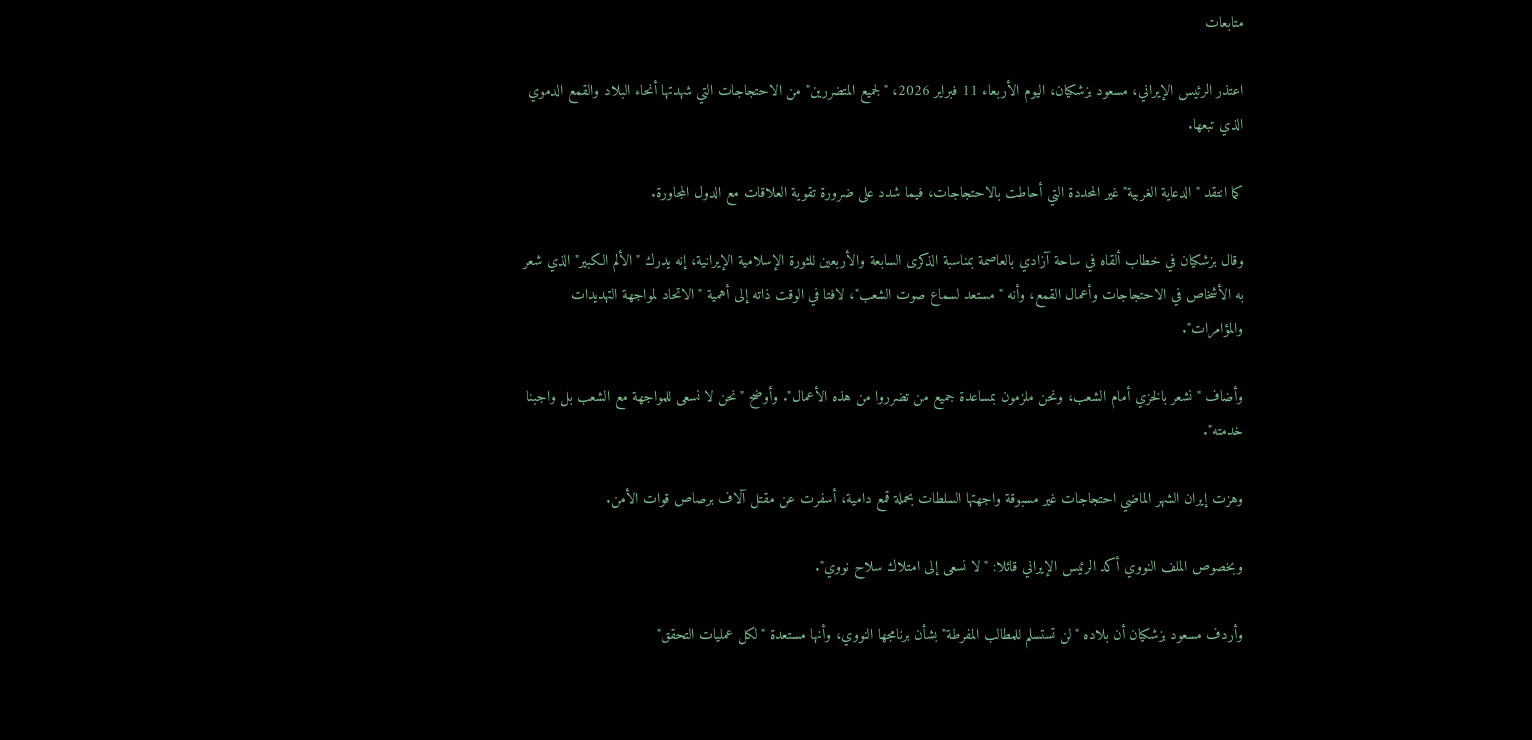متابعات

اعتذر الرئيس الإيراني، مسعود بزشكيان، اليوم الأربعاء 11 فبراير 2026، "لجميع المتضررين" من الاحتجاجات التي شهدتها أنحاء البلاد والقمع الدموي الذي تبعها.

كما انتقد "الدعاية الغربية" غير المحددة التي أحاطت بالاحتجاجات، فيما شدد على ضرورة تقوية العلاقات مع الدول المجاورة.

وقال بزشكيان في خطاب ألقاه في ساحة آزادي بالعاصمة بمناسبة الذكرى السابعة والأربعين للثورة الإسلامية الإيرانية، إنه يدرك "الألم الكبير" الذي شعر به الأشخاص في الاحتجاجات وأعمال القمع، وأنه "مستعد لسماع صوت الشعب"، لافتا في الوقت ذاته إلى أهمية "الاتحاد لمواجهة التهديدات والمؤامرات".

وأضاف "نشعر بالخزي أمام الشعب، ونحن ملزمون بمساعدة جميع من تضرروا من هذه الأعمال". وأوضح "نحن لا نسعى للمواجهة مع الشعب بل واجبنا خدمته".

وهزت إيران الشهر الماضي احتجاجات غير مسبوقة واجهتها السلطات بحملة قمع دامية، أسفرت عن مقتل آلاف برصاص قوات الأمن.

وبخصوص الملف النووي أكد الرئيس الإيراني قائلا: "لا نسعى إلى امتلاك سلاح نووي".

وأردف مسعود بزشكيان أن بلاده "لن تستسلم للمطالب المفرطة" بشأن برنامجها النووي، وأنها مستعدة "لكل عمليات التحقق"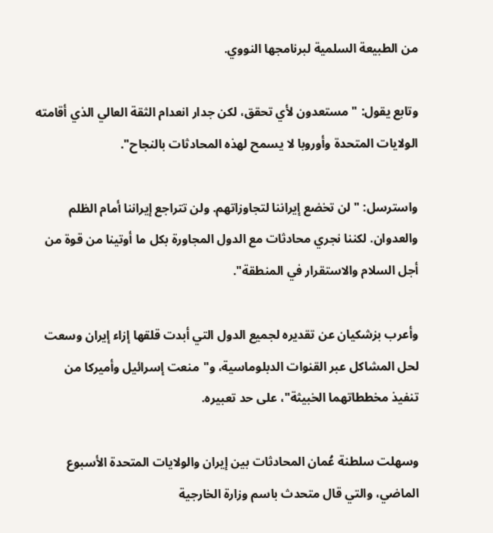من الطبيعة السلمية لبرنامجها النووي.

وتابع يقول: "مستعدون لأي تحقق، لكن جدار انعدام الثقة العالي الذي أقامته الولايات المتحدة وأوروبا لا يسمح لهذه المحادثات بالنجاح".

واسترسل: "لن تخضع إيراننا لتجاوزاتهم. ولن تتراجع إيراننا أمام الظلم والعدوان. لكننا نجري محادثات مع الدول المجاورة بكل ما أوتينا من قوة من أجل السلام والاستقرار في المنطقة".

وأعرب بزشكيان عن تقديره لجميع الدول التي أبدت قلقها إزاء إيران وسعت لحل المشاكل عبر القنوات الدبلوماسية، و"منعت إسرائيل وأميركا من تنفيذ مخططاتهما الخبيثة"، على حد تعبيره.

وسهلت سلطنة عُمان المحادثات بين إيران والولايات المتحدة الأسبوع الماضي، والتي قال متحدث باسم وزارة الخارجية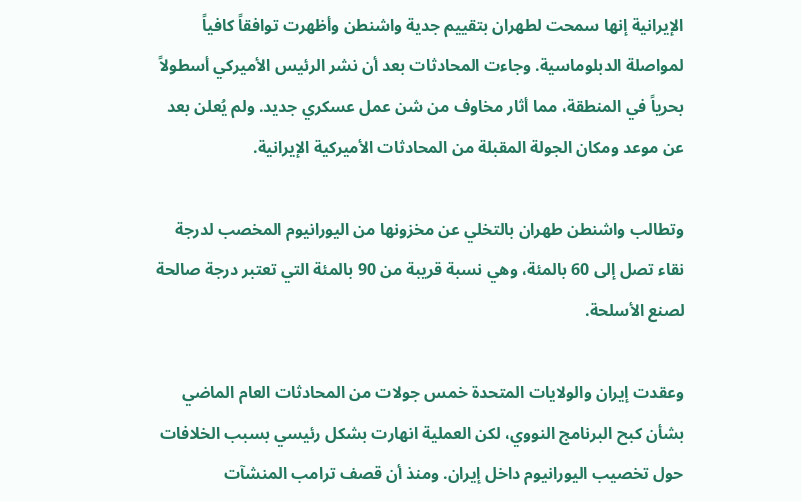الإيرانية إنها سمحت لطهران بتقييم جدية واشنطن وأظهرت توافقاً كافياً لمواصلة الدبلوماسية. وجاءت المحادثات بعد أن نشر الرئيس الأميركي أسطولاً بحرياً في المنطقة، مما أثار مخاوف من شن عمل عسكري جديد. ولم يُعلن بعد عن موعد ومكان الجولة المقبلة من المحادثات الأميركية الإيرانية.

وتطالب واشنطن طهران بالتخلي عن مخزونها من اليورانيوم المخصب لدرجة نقاء تصل إلى 60 بالمئة، وهي نسبة قريبة من 90 بالمئة التي تعتبر درجة صالحة لصنع الأسلحة.

وعقدت إيران والولايات المتحدة خمس جولات من المحادثات العام الماضي بشأن كبح البرنامج النووي، لكن العملية انهارت بشكل رئيسي بسبب الخلافات حول تخصيب اليورانيوم داخل إيران. ومنذ أن قصف ترامب المنشآت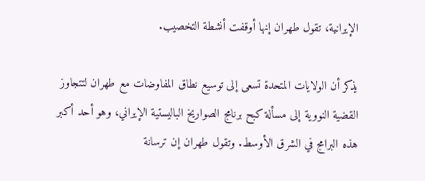الإيرانية، تقول طهران إنها أوقفت أنشطة التخصيب.

يذكر أن الولايات المتحدة تسعى إلى توسيع نطاق المفاوضات مع طهران لتتجاوز القضية النووية إلى مسألة كبح برنامج الصواريخ الباليستية الإيراني، وهو أحد أكبر هذه البرامج في الشرق الأوسط. وتقول طهران إن ترسانة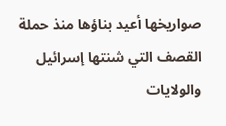صواريخها أعيد بناؤها منذ حملة القصف التي شنتها إسرائيل والولايات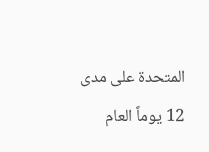المتحدة على مدى 12 يوماً العام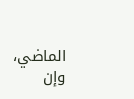الماضي، وإن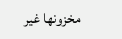مخزونها غير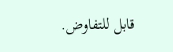قابل للتفاوض.